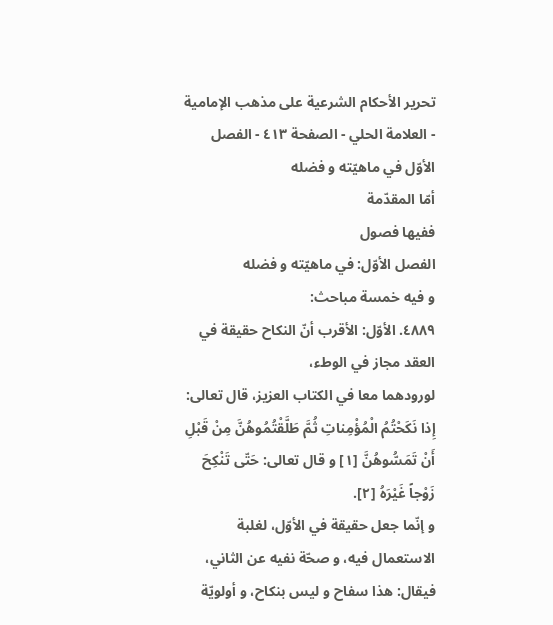تحرير الأحكام الشرعية على مذهب الإمامية - العلامة الحلي - الصفحة ٤١٣ - الفصل الأوّل في ماهيّته و فضله
أمّا المقدّمة
ففيها فصول
الفصل الأوّل: في ماهيّته و فضله
و فيه خمسة مباحث:
٤٨٨٩. الأوّل: الأقرب أنّ النكاح حقيقة في العقد مجاز في الوطء،
لورودهما معا في الكتاب العزيز، قال تعالى: إِذا نَكَحْتُمُ الْمُؤْمِناتِ ثُمَّ طَلَّقْتُمُوهُنَّ مِنْ قَبْلِ أَنْ تَمَسُّوهُنَّ [١] و قال تعالى: حَتّى تَنْكِحَ زَوْجاً غَيْرَهُ [٢].
و إنّما جعل حقيقة في الأوّل، لغلبة الاستعمال فيه، و صحّة نفيه عن الثاني، فيقال: هذا سفاح و ليس بنكاح، و أولويّة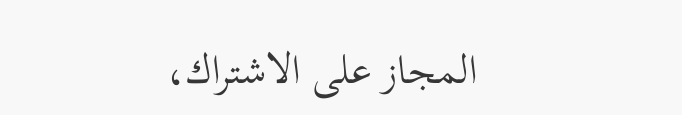المجاز على الاشتراك،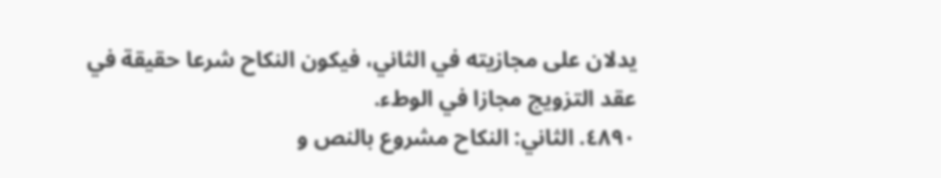يدلان على مجازيته في الثاني، فيكون النكاح شرعا حقيقة في عقد التزويج مجازا في الوطء.
٤٨٩٠. الثاني: النكاح مشروع بالنص و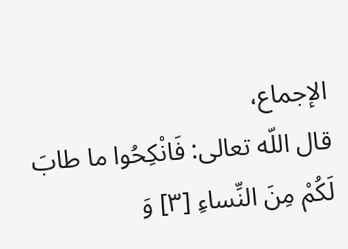الإجماع،
قال اللّه تعالى: فَانْكِحُوا ما طابَ لَكُمْ مِنَ النِّساءِ [٣] وَ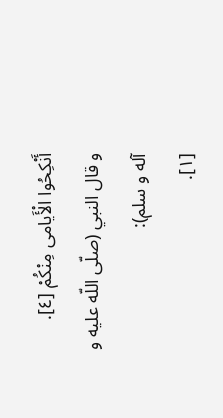أَنْكِحُوا الْأَيامى مِنْكُمْ [٤].
و قال النبي (صلّى اللّه عليه و آله و سلم):
[١].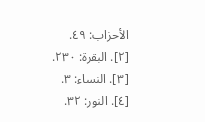الأحزاب: ٤٩.
[٢]. البقرة: ٢٣٠.
[٣]. النساء: ٣.
[٤]. النور: ٣٢.